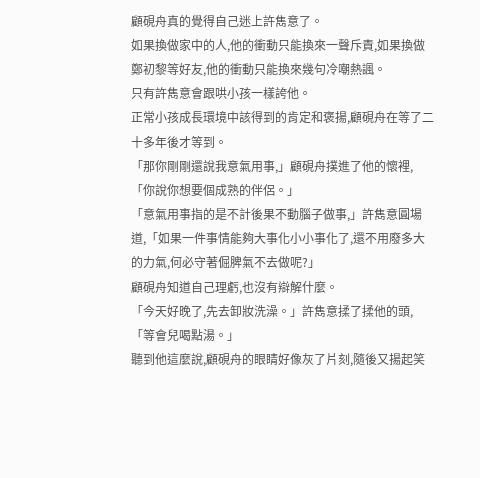顧硯舟真的覺得自己迷上許雋意了。
如果換做家中的人,他的衝動只能換來一聲斥責,如果換做鄭初黎等好友,他的衝動只能換來幾句冷嘲熱諷。
只有許雋意會跟哄小孩一樣誇他。
正常小孩成長環境中該得到的肯定和褒揚,顧硯舟在等了二十多年後才等到。
「那你剛剛還說我意氣用事,」顧硯舟撲進了他的懷裡,「你說你想要個成熟的伴侶。」
「意氣用事指的是不計後果不動腦子做事,」許雋意圓場道,「如果一件事情能夠大事化小小事化了,還不用廢多大的力氣,何必守著倔脾氣不去做呢?」
顧硯舟知道自己理虧,也沒有辯解什麼。
「今天好晚了,先去卸妝洗澡。」許雋意揉了揉他的頭,「等會兒喝點湯。」
聽到他這麼說,顧硯舟的眼睛好像灰了片刻,隨後又揚起笑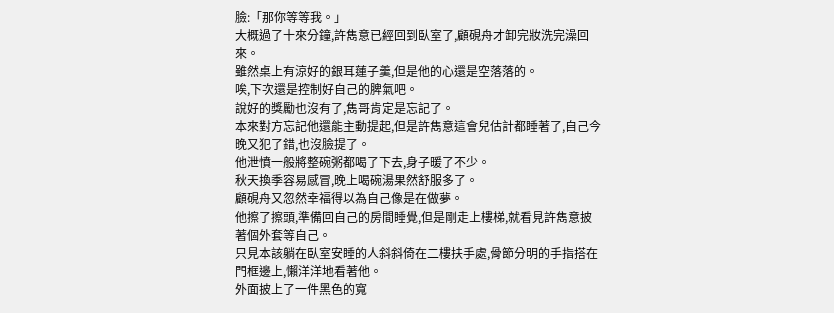臉:「那你等等我。」
大概過了十來分鐘,許雋意已經回到臥室了,顧硯舟才卸完妝洗完澡回來。
雖然桌上有涼好的銀耳蓮子羹,但是他的心還是空落落的。
唉,下次還是控制好自己的脾氣吧。
說好的獎勵也沒有了,雋哥肯定是忘記了。
本來對方忘記他還能主動提起,但是許雋意這會兒估計都睡著了,自己今晚又犯了錯,也沒臉提了。
他泄憤一般將整碗粥都喝了下去,身子暖了不少。
秋天換季容易感冒,晚上喝碗湯果然舒服多了。
顧硯舟又忽然幸福得以為自己像是在做夢。
他擦了擦頭,準備回自己的房間睡覺,但是剛走上樓梯,就看見許雋意披著個外套等自己。
只見本該躺在臥室安睡的人斜斜倚在二樓扶手處,骨節分明的手指搭在門框邊上,懶洋洋地看著他。
外面披上了一件黑色的寬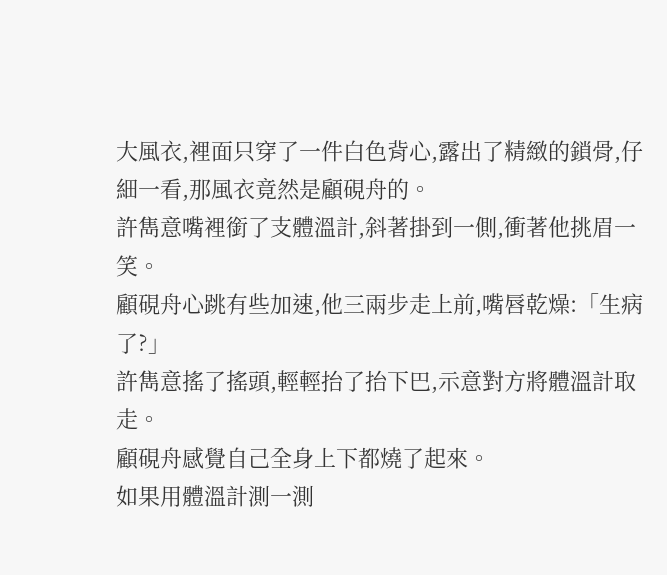大風衣,裡面只穿了一件白色背心,露出了精緻的鎖骨,仔細一看,那風衣竟然是顧硯舟的。
許雋意嘴裡銜了支體溫計,斜著掛到一側,衝著他挑眉一笑。
顧硯舟心跳有些加速,他三兩步走上前,嘴唇乾燥:「生病了?」
許雋意搖了搖頭,輕輕抬了抬下巴,示意對方將體溫計取走。
顧硯舟感覺自己全身上下都燒了起來。
如果用體溫計測一測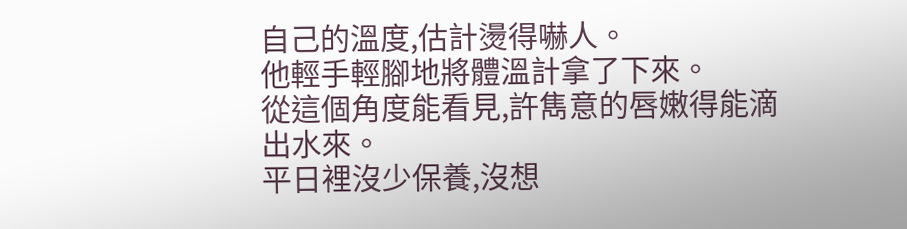自己的溫度,估計燙得嚇人。
他輕手輕腳地將體溫計拿了下來。
從這個角度能看見,許雋意的唇嫩得能滴出水來。
平日裡沒少保養,沒想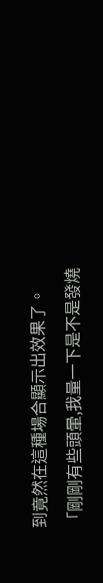到竟然在這種場合顯示出效果了。
「剛剛有些頭暈,我量一下是不是發燒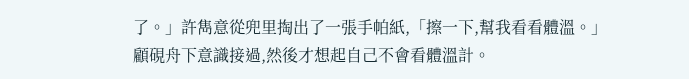了。」許雋意從兜里掏出了一張手帕紙,「擦一下,幫我看看體溫。」
顧硯舟下意識接過,然後才想起自己不會看體溫計。